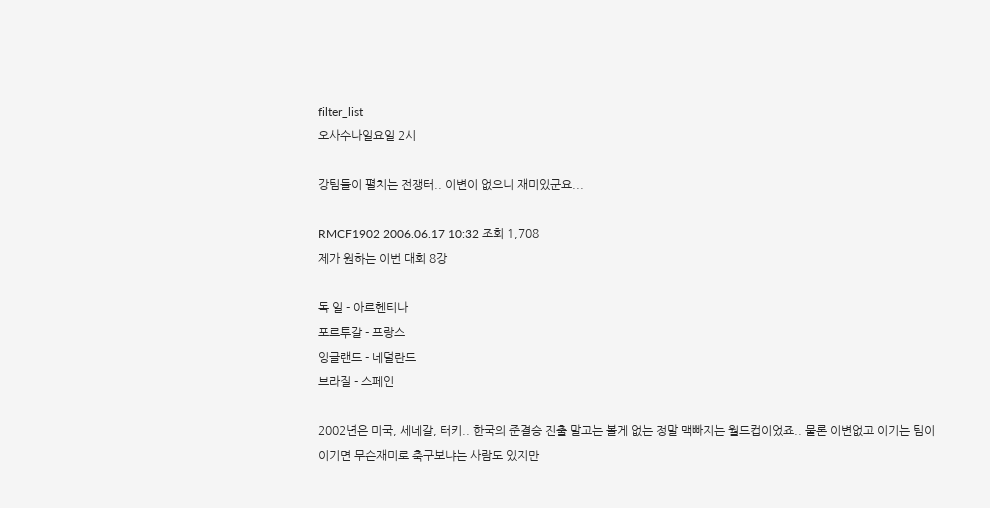filter_list
오사수나일요일 2시

강팀들이 펼치는 전쟁터.. 이변이 없으니 재미있군요...

RMCF1902 2006.06.17 10:32 조회 1,708
제가 원하는 이번 대회 8강

독 일 - 아르헨티나
포르투갈 - 프랑스
잉글랜드 - 네덜란드
브라질 - 스페인

2002년은 미국, 세네갈, 터키.. 한국의 준결승 진출 말고는 볼게 없는 정말 맥빠지는 월드컵이었죠.. 물론 이변없고 이기는 팀이 이기면 무슨재미로 축구보냐는 사람도 있지만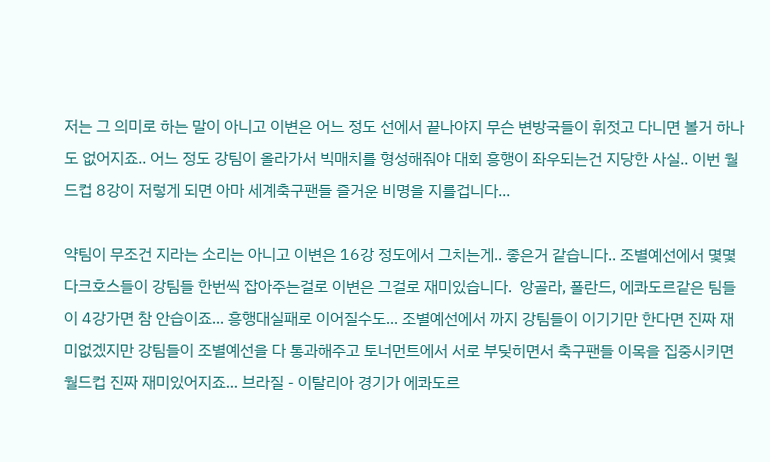저는 그 의미로 하는 말이 아니고 이변은 어느 정도 선에서 끝나야지 무슨 변방국들이 휘젓고 다니면 볼거 하나도 없어지죠.. 어느 정도 강팀이 올라가서 빅매치를 형성해줘야 대회 흥행이 좌우되는건 지당한 사실.. 이번 월드컵 8강이 저렇게 되면 아마 세계축구팬들 즐거운 비명을 지를겁니다...

약팀이 무조건 지라는 소리는 아니고 이변은 16강 정도에서 그치는게.. 좋은거 같습니다.. 조별예선에서 몇몇 다크호스들이 강팀들 한번씩 잡아주는걸로 이변은 그걸로 재미있습니다.  앙골라, 폴란드, 에콰도르같은 팀들이 4강가면 참 안습이죠... 흥행대실패로 이어질수도... 조별예선에서 까지 강팀들이 이기기만 한다면 진짜 재미없겠지만 강팀들이 조별예선을 다 통과해주고 토너먼트에서 서로 부딪히면서 축구팬들 이목을 집중시키면 월드컵 진짜 재미있어지죠... 브라질 - 이탈리아 경기가 에콰도르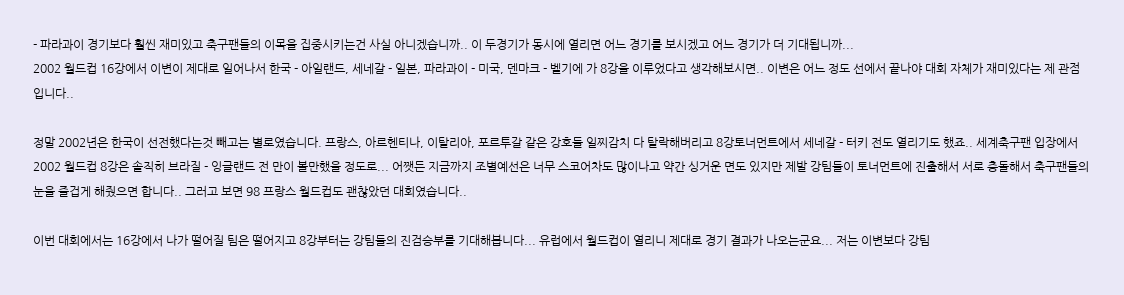- 파라과이 경기보다 훨씬 재미있고 축구팬들의 이목을 집중시키는건 사실 아니겠습니까.. 이 두경기가 동시에 열리면 어느 경기를 보시겠고 어느 경기가 더 기대됩니까...
2002 월드컵 16강에서 이변이 제대로 일어나서 한국 - 아일랜드, 세네갈 - 일본, 파라과이 - 미국, 덴마크 - 벨기에 가 8강을 이루었다고 생각해보시면.. 이변은 어느 정도 선에서 끝나야 대회 자체가 재미있다는 제 관점입니다..

정말 2002년은 한국이 선전했다는것 빼고는 별로였습니다. 프랑스, 아르헨티나, 이탈리아, 포르투갈 같은 강호들 일찌감치 다 탈락해버리고 8강토너먼트에서 세네갈 - 터키 전도 열리기도 했죠.. 세계축구팬 입장에서 2002 월드컵 8강은 솔직히 브라질 - 잉글랜드 전 만이 볼만했을 정도로... 어쨋든 지금까지 조별예선은 너무 스코어차도 많이나고 약간 싱거운 면도 있지만 제발 강팀들이 토너먼트에 진출해서 서로 충돌해서 축구팬들의 눈을 즐겁게 해줬으면 합니다.. 그러고 보면 98 프랑스 월드컵도 괜찮았던 대회였습니다..

이번 대회에서는 16강에서 나가 떨어질 팀은 떨어지고 8강부터는 강팀들의 진검승부를 기대해봅니다... 유럽에서 월드컵이 열리니 제대로 경기 결과가 나오는군요... 저는 이변보다 강팀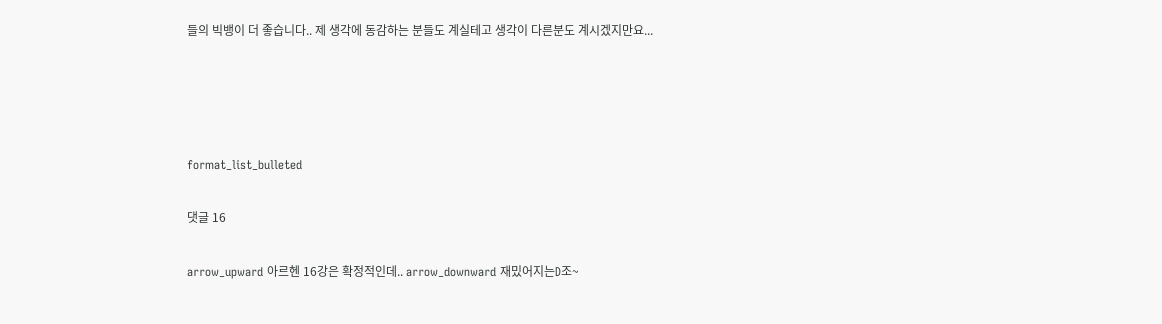들의 빅뱅이 더 좋습니다.. 제 생각에 동감하는 분들도 계실테고 생각이 다른분도 계시겠지만요...




format_list_bulleted

댓글 16

arrow_upward 아르헨 16강은 확정적인데.. arrow_downward 재밌어지는D조~